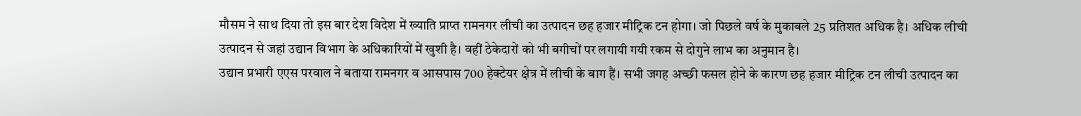मौसम ने साथ दिया तो इस बार देश विदेश में ख्याति प्राप्त रामनगर लीची का उत्पादन छह हजार मीट्रिक टन होगा। जो पिछले वर्ष के मुकाबले 25 प्रतिशत अधिक है। अधिक लीची उत्पादन से जहां उद्यान विभाग के अधिकारियों में खुशी है। वहीं ठेकेदारों को भी बगीचों पर लगायी गयी रकम से दोगुने लाभ का अनुमान है।
उद्यान प्रभारी एएस परवाल ने बताया रामनगर व आसपास 700 हेक्टेयर क्षेत्र में लीची के बाग हैं। सभी जगह अच्छी फसल होने के कारण छह हजार मीट्रिक टन लीची उत्पादन का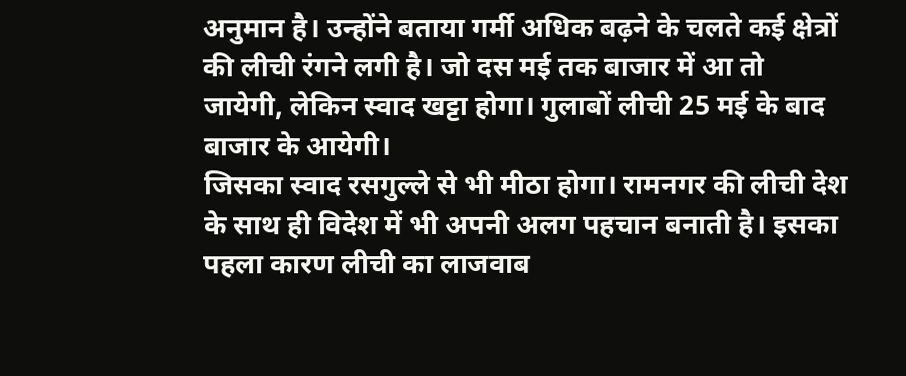अनुमान है। उन्होंने बताया गर्मी अधिक बढ़ने के चलते कई क्षेत्रों की लीची रंगने लगी है। जो दस मई तक बाजार में आ तो जायेगी, लेकिन स्वाद खट्टा होगा। गुलाबों लीची 25 मई के बाद बाजार के आयेगी।
जिसका स्वाद रसगुल्ले से भी मीठा होगा। रामनगर की लीची देश के साथ ही विदेश में भी अपनी अलग पहचान बनाती है। इसका पहला कारण लीची का लाजवाब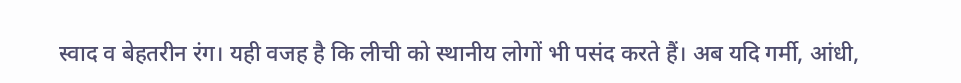स्वाद व बेहतरीन रंग। यही वजह है कि लीची को स्थानीय लोगों भी पसंद करते हैं। अब यदि गर्मी, आंधी,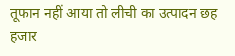तूफान नहीं आया तो लीची का उत्पादन छह हजार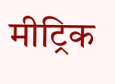मीट्रिक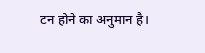टन होने का अनुमान है।